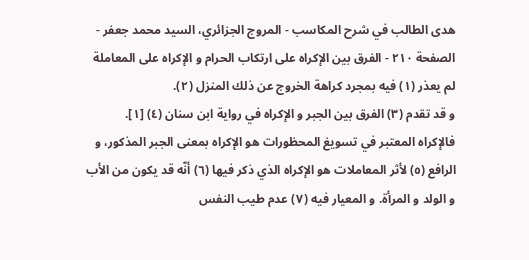هدى الطالب في شرح المكاسب - المروج الجزائري، السيد محمد جعفر - الصفحة ٢١٠ - الفرق بين الإكراه على ارتكاب الحرام و الإكراه على المعاملة
لم يعذر (١) فيه بمجرد كراهة الخروج عن ذلك المنزل (٢).
و قد تقدم (٣) الفرق بين الجبر و الإكراه في رواية ابن سنان (٤) [١].
فالإكراه المعتبر في تسويغ المحظورات هو الإكراه بمعنى الجبر المذكور، و الرافع (٥) لأثر المعاملات هو الإكراه الذي ذكر فيها (٦) أنّه قد يكون من الأب و الولد و المرأة. و المعيار فيه (٧) عدم طيب النفس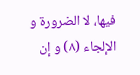فيها، لا الضرورة و الإلجاء (٨) و إن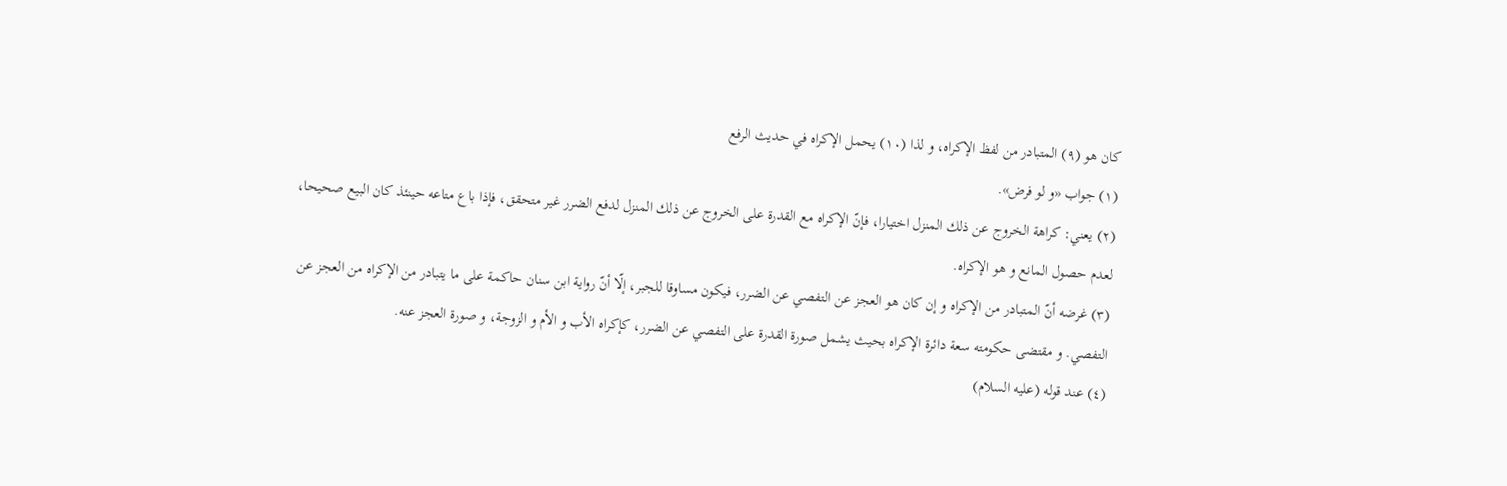كان هو (٩) المتبادر من لفظ الإكراه، و لذا (١٠) يحمل الإكراه في حديث الرفع
(١) جواب «و لو فرض».
(٢) يعني: كراهة الخروج عن ذلك المنزل اختيارا، فإنّ الإكراه مع القدرة على الخروج عن ذلك المنزل لدفع الضرر غير متحقق، فإذا باع متاعه حينئذ كان البيع صحيحا، لعدم حصول المانع و هو الإكراه.
(٣) غرضه أنّ المتبادر من الإكراه و إن كان هو العجز عن التفصي عن الضرر، فيكون مساوقا للجبر، إلّا أنّ رواية ابن سنان حاكمة على ما يتبادر من الإكراه من العجز عن التفصي. و مقتضى حكومته سعة دائرة الإكراه بحيث يشمل صورة القدرة على التفصي عن الضرر، كإكراه الأب و الأم و الزوجة، و صورة العجز عنه.
(٤) عند قوله (عليه السلام)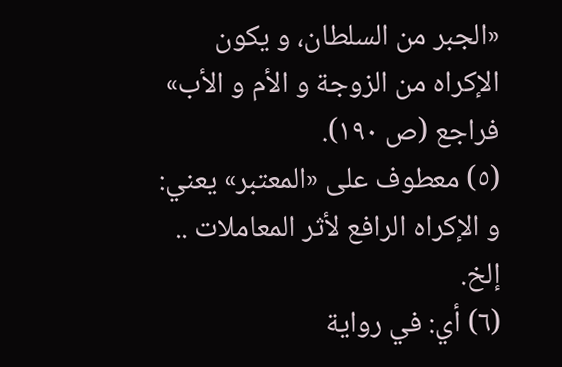«الجبر من السلطان، و يكون الإكراه من الزوجة و الأم و الأب» فراجع (ص ١٩٠).
(٥) معطوف على «المعتبر» يعني: و الإكراه الرافع لأثر المعاملات .. إلخ.
(٦) أي: في رواية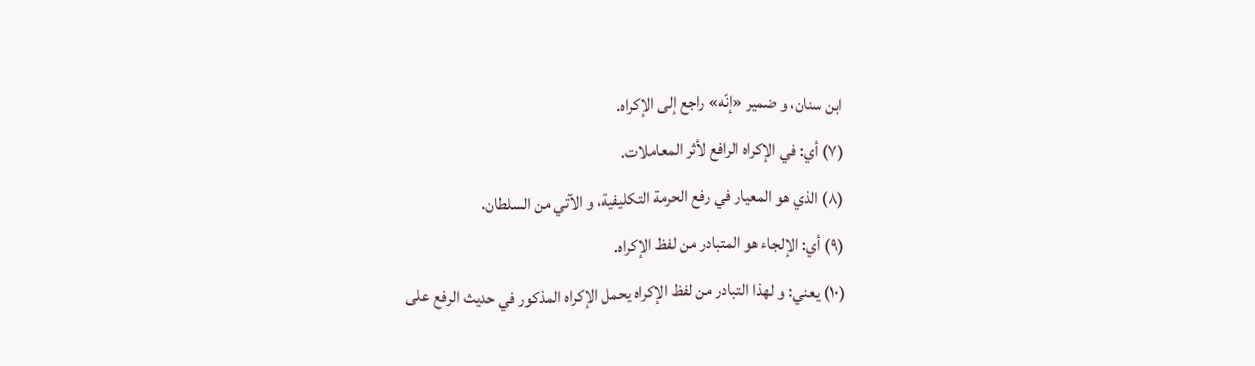ابن سنان، و ضمير «إنّه» راجع إلى الإكراه.
(٧) أي: في الإكراه الرافع لأثر المعاملات.
(٨) الذي هو المعيار في رفع الحرمة التكليفية، و الآتي من السلطان.
(٩) أي: الإلجاء هو المتبادر من لفظ الإكراه.
(١٠) يعني: و لهذا التبادر من لفظ الإكراه يحمل الإكراه المذكور في حديث الرفع على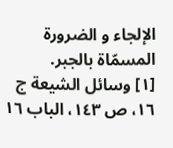الإلجاء و الضرورة المسمّاة بالجبر.
[١] وسائل الشيعة ج ١٦، ص ١٤٣، الباب ١٦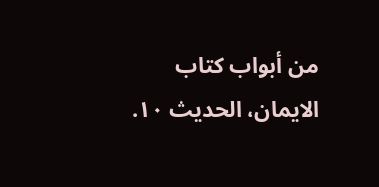من أبواب كتاب الايمان، الحديث ١٠.